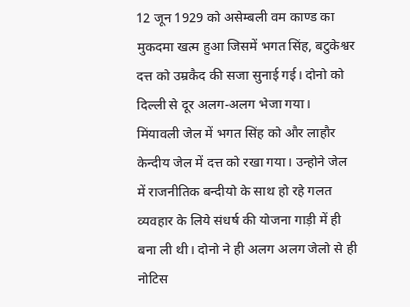12 जून 1929 को असेम्बली वम काण्ड का मुकदमा खत्म हुआ जिसमें भगत सिंह, बटुकेश्वर दत्त को उम्रकैद की सजा सुनाई गई। दोनो को दिल्ली से दूर अलग-अलग भेजा गया। मिंयावली जेल में भगत सिंह को और लाहौर केन्दीय जेल में दत्त को रखा गया। उन्होने जेल में राजनीतिक बन्दीयो के साथ हो रहे गलत व्यवहार के लिये संधर्ष की योजना गाड़ी में ही बना ली थी। दोनो ने ही अलग अलग जेलो से ही नोटिस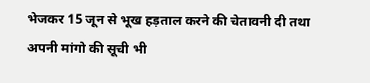भेजकर 15 जून से भूख हड़ताल करने की चेतावनी दी तथा अपनी मांगो की सूची भी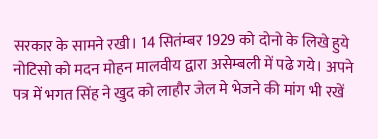सरकार के सामने रखी। 14 सितंम्बर 1929 को दोनो के लिखे हुये नोटिसो को मदन मोहन मालवीय द्वारा असेम्बली में पढे गये। अपने पत्र में भगत सिंह ने खुद को लाहौर जेल मे भेजने की मांग भी रखें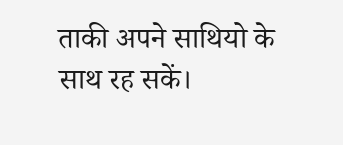ताकी अपने साथियो के साथ रह सकें।